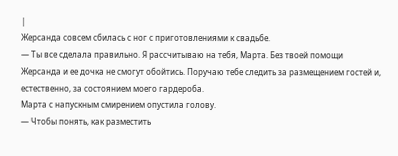|
Жерсанда совсем сбилась с ног с приготовлениями к свадьбе.
— Ты все сделала правильно. Я рассчитываю на тебя, Марта. Без твоей помощи Жерсанда и ее дочка не смогут обойтись. Поручаю тебе следить за размещением гостей и, естественно, за состоянием моего гардероба.
Марта с напускным смирением опустила голову.
— Чтобы понять, как разместить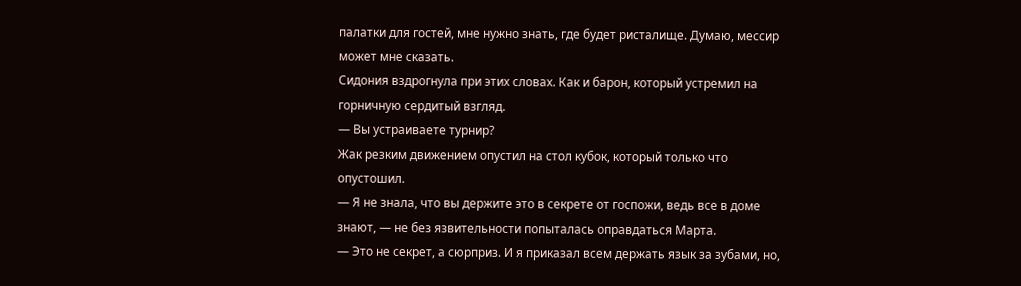палатки для гостей, мне нужно знать, где будет ристалище. Думаю, мессир может мне сказать.
Сидония вздрогнула при этих словах. Как и барон, который устремил на горничную сердитый взгляд.
— Вы устраиваете турнир?
Жак резким движением опустил на стол кубок, который только что опустошил.
— Я не знала, что вы держите это в секрете от госпожи, ведь все в доме знают, — не без язвительности попыталась оправдаться Марта.
— Это не секрет, а сюрприз. И я приказал всем держать язык за зубами, но,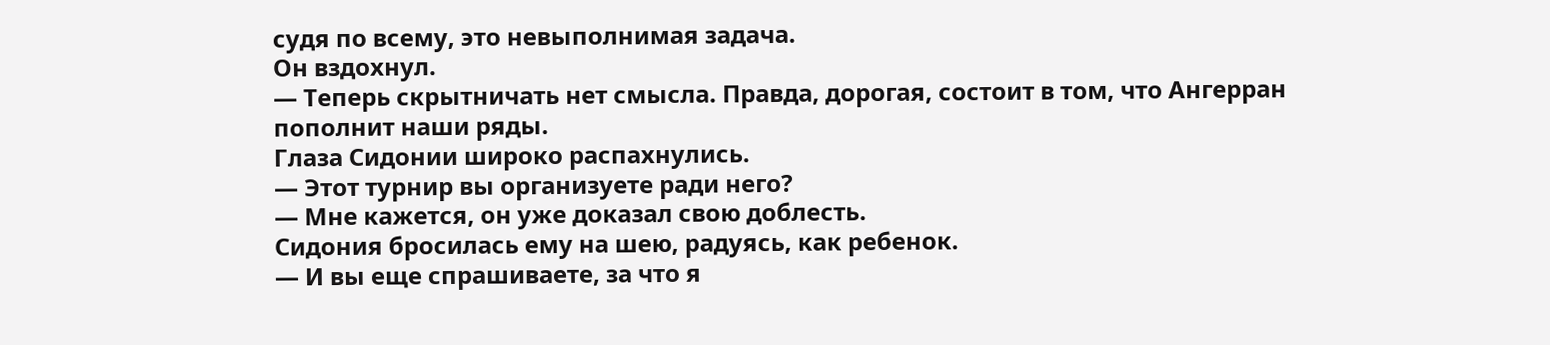судя по всему, это невыполнимая задача.
Он вздохнул.
— Теперь скрытничать нет смысла. Правда, дорогая, состоит в том, что Ангерран пополнит наши ряды.
Глаза Сидонии широко распахнулись.
— Этот турнир вы организуете ради него?
— Мне кажется, он уже доказал свою доблесть.
Сидония бросилась ему на шею, радуясь, как ребенок.
— И вы еще спрашиваете, за что я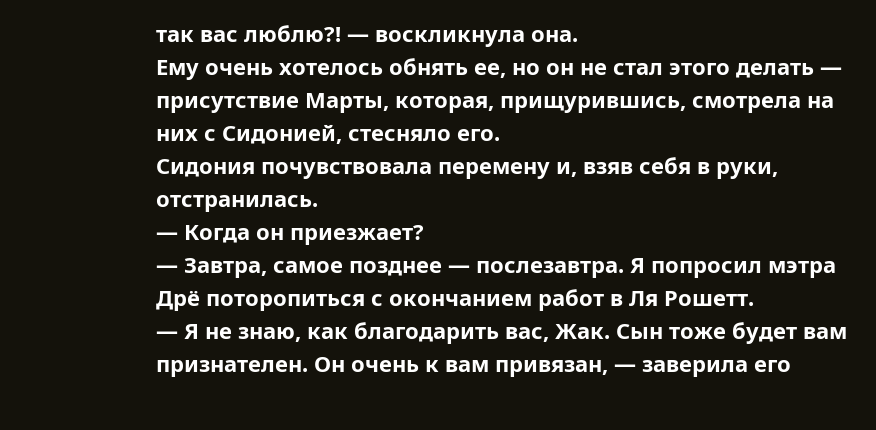так вас люблю?! — воскликнула она.
Ему очень хотелось обнять ее, но он не стал этого делать — присутствие Марты, которая, прищурившись, смотрела на них с Сидонией, стесняло его.
Сидония почувствовала перемену и, взяв себя в руки, отстранилась.
— Когда он приезжает?
— Завтра, самое позднее — послезавтра. Я попросил мэтра Дрё поторопиться с окончанием работ в Ля Рошетт.
— Я не знаю, как благодарить вас, Жак. Сын тоже будет вам признателен. Он очень к вам привязан, — заверила его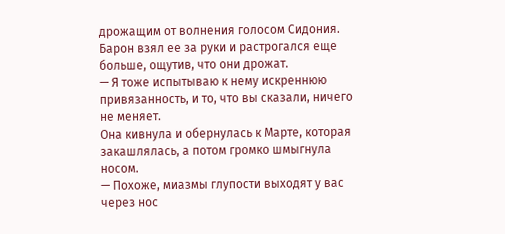дрожащим от волнения голосом Сидония.
Барон взял ее за руки и растрогался еще больше, ощутив, что они дрожат.
— Я тоже испытываю к нему искреннюю привязанность, и то, что вы сказали, ничего не меняет.
Она кивнула и обернулась к Марте, которая закашлялась, а потом громко шмыгнула носом.
— Похоже, миазмы глупости выходят у вас через нос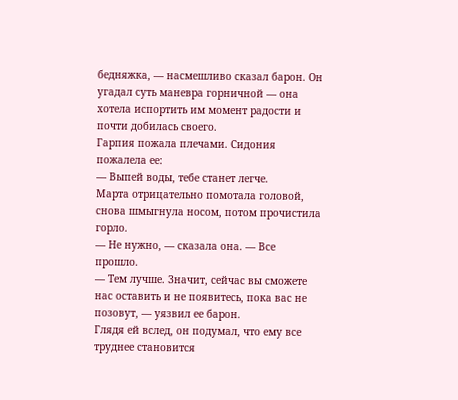бедняжка, — насмешливо сказал барон. Он угадал суть маневра горничной — она хотела испортить им момент радости и почти добилась своего.
Гарпия пожала плечами. Сидония пожалела ее:
— Выпей воды, тебе станет легче.
Марта отрицательно помотала головой, снова шмыгнула носом, потом прочистила горло.
— Не нужно, — сказала она. — Все прошло.
— Тем лучше. Значит, сейчас вы сможете нас оставить и не появитесь, пока вас не позовут, — уязвил ее барон.
Глядя ей вслед, он подумал, что ему все труднее становится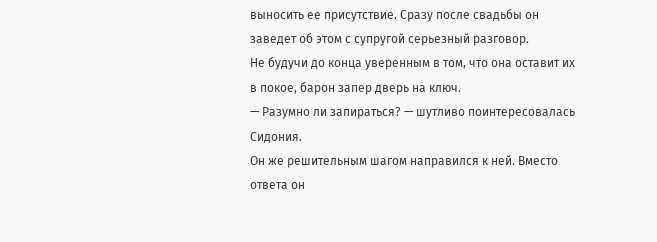выносить ее присутствие. Сразу после свадьбы он заведет об этом с супругой серьезный разговор.
Не будучи до конца уверенным в том, что она оставит их в покое, барон запер дверь на ключ.
— Разумно ли запираться? — шутливо поинтересовалась Сидония.
Он же решительным шагом направился к ней. Вместо ответа он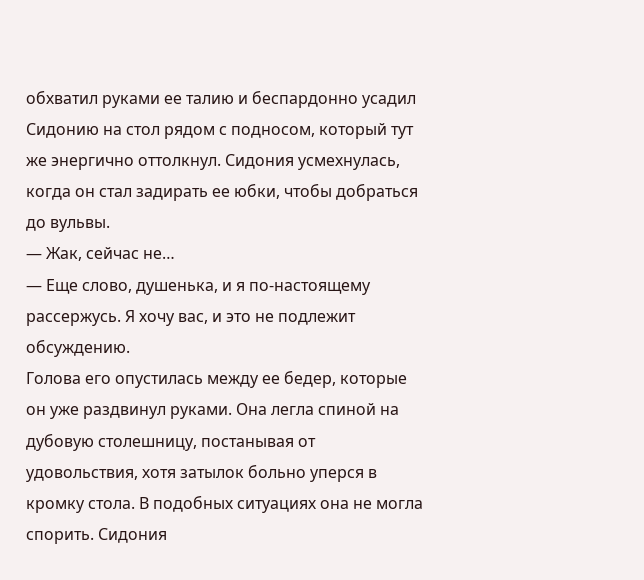обхватил руками ее талию и беспардонно усадил Сидонию на стол рядом с подносом, который тут же энергично оттолкнул. Сидония усмехнулась, когда он стал задирать ее юбки, чтобы добраться до вульвы.
— Жак, сейчас не…
— Еще слово, душенька, и я по-настоящему рассержусь. Я хочу вас, и это не подлежит обсуждению.
Голова его опустилась между ее бедер, которые он уже раздвинул руками. Она легла спиной на дубовую столешницу, постанывая от удовольствия, хотя затылок больно уперся в кромку стола. В подобных ситуациях она не могла спорить. Сидония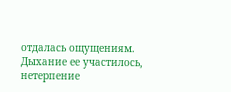отдалась ощущениям. Дыхание ее участилось, нетерпение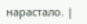нарастало. |